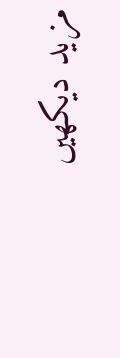مزید دیکھیں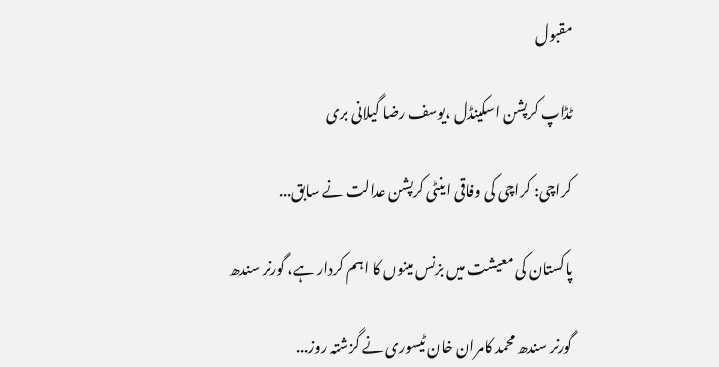مقبول

ٹڈاپ کرپشن اسکینڈل ،یوسف رضا گیلانی بری

کراچی: کراچی کی وفاقی اینٹی کرپشن عدالت نے سابق...

پاکستان کی معیشت میں بزنس مینوں کا اہم کردار ہے، گورنر سندھ

گورنر سندھ محمد کامران خان ٹیسوری نے گزشتہ روز...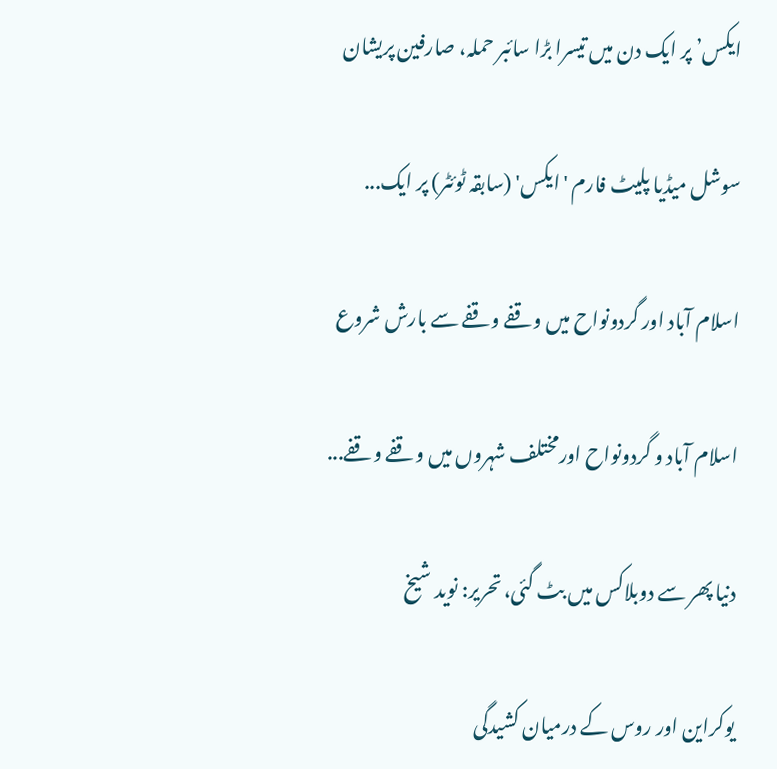ایکس’ پر ایک دن میں تیسرا بڑا سائبر حملہ، صارفین پریشان

سوشل میڈیا پلیٹ فارم 'ایکس' (سابقہ ٹوئٹر) پر ایک...

اسلام آباد اور گردونواح میں وقفے وقفے سے بارش شروع

اسلام آباد و گردونواح اورمختلف شہروں میں وقفے وقفے...

دنیا پھر سے دوبلاکس میں بٹ گئی، تحریر: نوید شیخ

یوکراین اور روس کے درمیان کشیدگی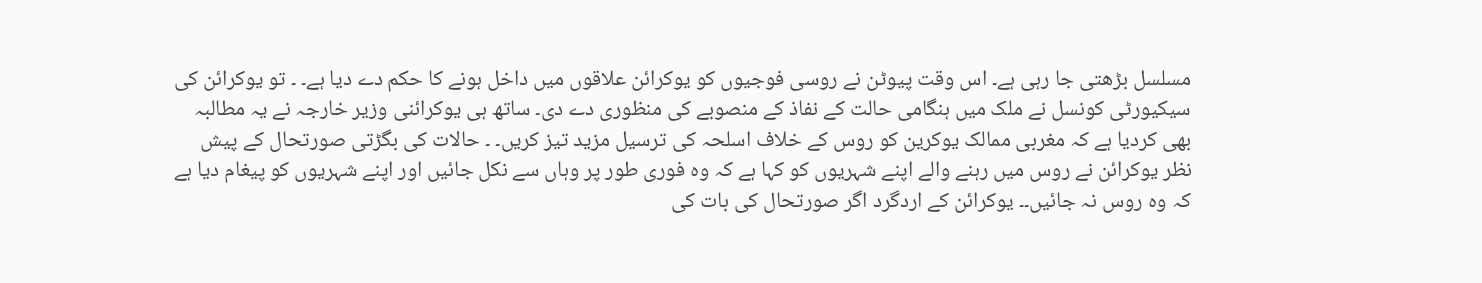مسلسل بڑھتی جا رہی ہے۔ اس وقت پیوٹن نے روسی فوجیوں کو یوکرائن علاقوں میں داخل ہونے کا حکم دے دیا ہے۔ ۔ تو یوکرائن کی سیکیورٹی کونسل نے ملک میں ہنگامی حالت کے نفاذ کے منصوبے کی منظوری دے دی۔ ساتھ ہی یوکرائنی وزیر خارجہ نے یہ مطالبہ بھی کردیا ہے کہ مغربی ممالک یوکرین کو روس کے خلاف اسلحہ کی ترسیل مزید تیز کریں۔ ۔ حالات کی بگڑتی صورتحال کے پیش نظر یوکرائن نے روس میں رہنے والے اپنے شہریوں کو کہا ہے کہ وہ فوری طور پر وہاں سے نکل جائیں اور اپنے شہریوں کو پیغام دیا ہے کہ وہ روس نہ جائیں۔۔ یوکرائن کے اردگرد اگر صورتحال کی بات کی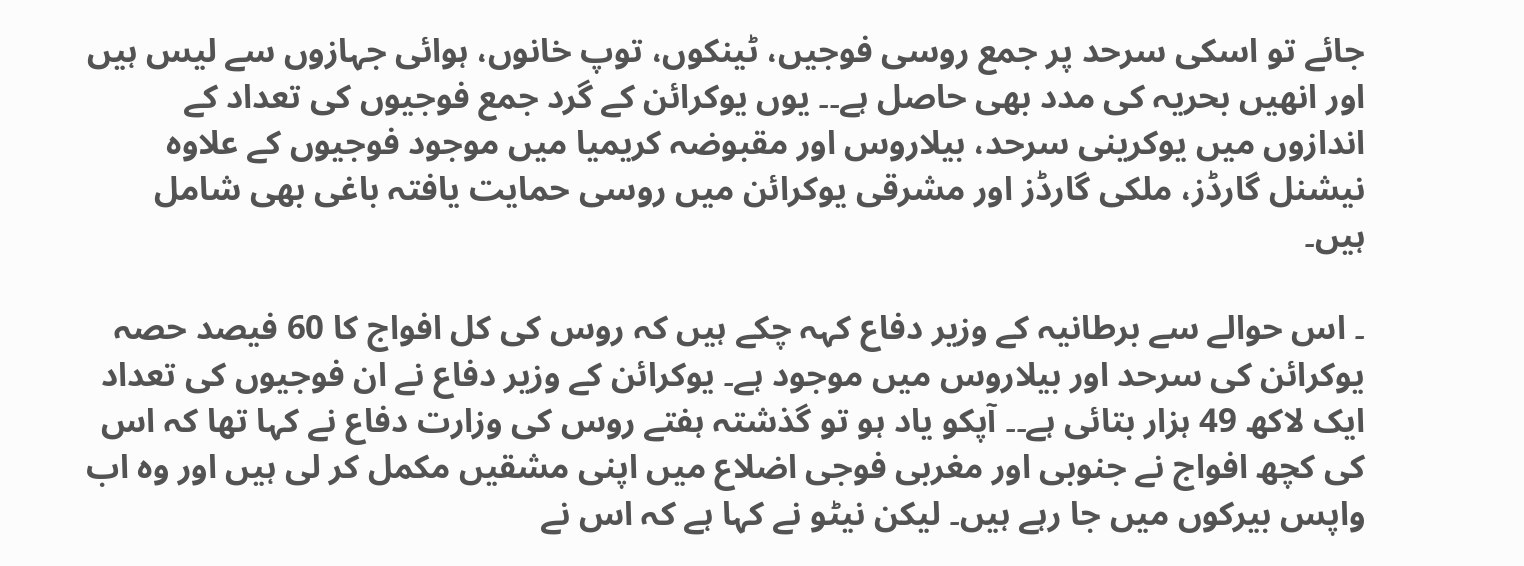جائے تو اسکی سرحد پر جمع روسی فوجیں، ٹینکوں، توپ خانوں، ہوائی جہازوں سے لیس ہیں اور انھیں بحریہ کی مدد بھی حاصل ہے۔۔ یوں یوکرائن کے گرد جمع فوجیوں کی تعداد کے اندازوں میں یوکرینی سرحد، بیلاروس اور مقبوضہ کریمیا میں موجود فوجیوں کے علاوہ نیشنل گارڈز، ملکی گارڈز اور مشرقی یوکرائن میں روسی حمایت یافتہ باغی بھی شامل ہیں۔

۔ اس حوالے سے برطانیہ کے وزیر دفاع کہہ چکے ہیں کہ روس کی کل افواج کا 60 فیصد حصہ یوکرائن کی سرحد اور بیلاروس میں موجود ہے۔ یوکرائن کے وزیر دفاع نے ان فوجیوں کی تعداد ایک لاکھ 49 ہزار بتائی ہے۔۔ آپکو یاد ہو تو گذشتہ ہفتے روس کی وزارت دفاع نے کہا تھا کہ اس کی کچھ افواج نے جنوبی اور مغربی فوجی اضلاع میں اپنی مشقیں مکمل کر لی ہیں اور وہ اب واپس بیرکوں میں جا رہے ہیں۔ لیکن نیٹو نے کہا ہے کہ اس نے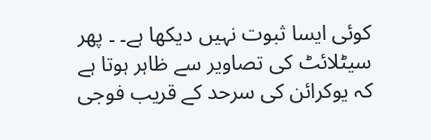کوئی ایسا ثبوت نہیں دیکھا ہے۔ ۔ پھر سیٹلائٹ کی تصاویر سے ظاہر ہوتا ہے کہ یوکرائن کی سرحد کے قریب فوجی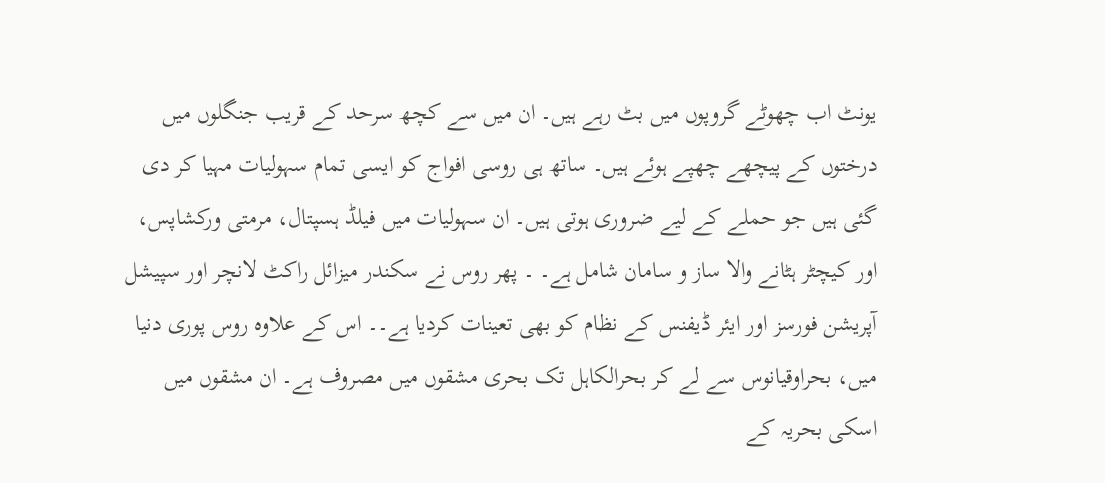یونٹ اب چھوٹے گروپوں میں بٹ رہے ہیں۔ ان میں سے کچھ سرحد کے قریب جنگلوں میں درختوں کے پیچھے چھپے ہوئے ہیں۔ ساتھ ہی روسی افواج کو ایسی تمام سہولیات مہیا کر دی گئی ہیں جو حملے کے لیے ضروری ہوتی ہیں۔ ان سہولیات میں فیلڈ ہسپتال، مرمتی ورکشاپس، اور کیچٹر ہٹانے والا ساز و سامان شامل ہے۔ ۔ پھر روس نے سکندر میزائل راکٹ لانچر اور سپیشل آپریشن فورسز اور ایئر ڈیفنس کے نظام کو بھی تعینات کردیا ہے۔۔ اس کے علاوہ روس پوری دنیا میں، بحراوقیانوس سے لے کر بحرالکاہل تک بحری مشقوں میں مصروف ہے۔ ان مشقوں میں اسکی بحریہ کے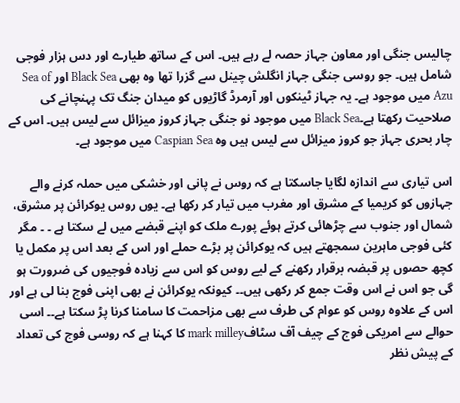چالیس جنگی اور معاون جہاز حصہ لے رہے ہیں۔ اس کے ساتھ طیارے اور دس ہزار فوجی شامل ہیں۔ جو روسی جنگی جہاز انگلش چینل سے گزرا تھا وہ بھی Black Sea اور Sea of Azu میں موجود ہے۔ یہ جہاز ٹینکوں اور آرمرڈ گاڑیوں کو میدان جنگ تک پہنچانے کی صلاحیت رکھتا ہے۔Black Sea میں موجود نو جنگی جہاز کروز میزائل سے لیس ہیں۔ اس کے چار بحری جہاز جو کروز میزائل سے لیس ہیں وہ Caspian Sea میں موجود ہے۔

اس تیاری سے اندازہ لگایا جاسکتا ہے کہ روس نے پانی اور خشکی میں حملہ کرنے والے جہازوں کو کریمیا کے مشرق اور مغرب میں تیار کر رکھا ہے۔ یوں روس یوکرائن پر مشرق، شمال اور جنوب سے چڑھائی کرتے ہوئے پورے ملک کو اپنے قبضے میں لے سکتا ہے ۔ ۔ مگر کئی فوجی ماہرین سمجھتے ہیں کہ یوکرائن پر بڑے حملے اور اس کے بعد اس پر مکمل یا کچھ حصوں پر قبضہ برقرار رکھنے کے لیے روس کو اس سے زیادہ فوجیوں کی ضرورت ہو گی جو اس نے اس وقت جمع کر رکھی ہیں۔۔ کیونکہ یوکرائن نے بھی اپنی فوج بنا لی ہے اور اس کے علاوہ روس کو عوام کی طرف سے بھی مزاحمت کا سامنا کرنا پڑ سکتا ہے۔۔ اسی حوالے سے امریکی فوج کے چیف آف سٹافmark milley کا کہنا ہے کہ روسی فوج کی تعداد کے پیش نظر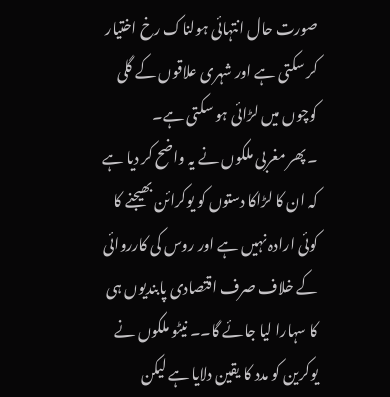صورت حال انتہائی ہولناک رخ اختیار کر سکتی ہے اور شہری علاقوں کے گلی کوچوں میں لڑائی ہو سکتی ہے۔
۔ پھر مغربی ملکوں نے یہ واضح کر دیا ہے کہ ان کا لڑاکا دستوں کو یوکرائن بھیجنے کا کوئی ارادہ نہیں ہے اور روس کی کارروائی کے خلاف صرف اقتصادی پابندیوں ہی کا سہارا لیا جائے گا۔۔ نیٹو ملکوں نے یوکرین کو مدد کا یقین دلایا ہے لیکن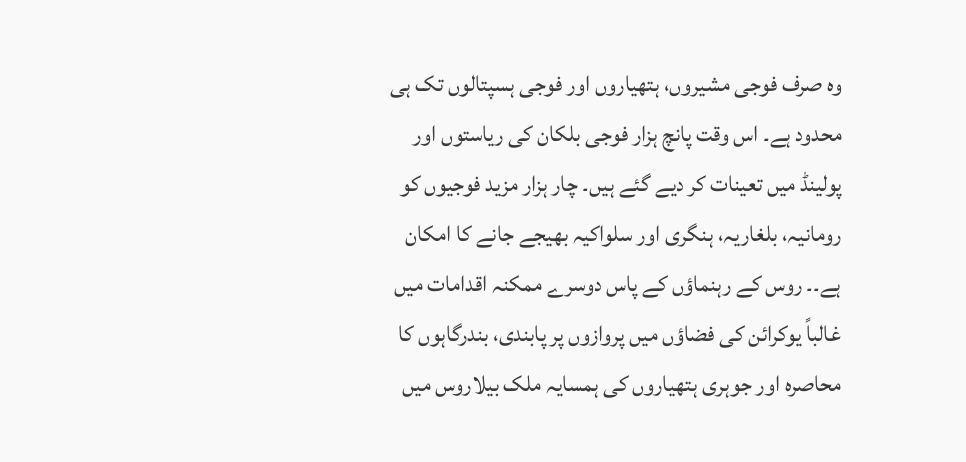وہ صرف فوجی مشیروں، ہتھیاروں اور فوجی ہسپتالوں تک ہی محدود ہے۔ اس وقت پانچ ہزار فوجی بلکان کی ریاستوں اور پولینڈ میں تعینات کر دیے گئے ہیں۔ چار ہزار مزید فوجیوں کو رومانیہ، بلغاریہ، ہنگری اور سلواکیہ بھیجے جانے کا امکان ہے۔۔ روس کے رہنماؤں کے پاس دوسرے ممکنہ اقدامات میں غالباً یوکرائن کی فضاؤں میں پروازوں پر پابندی، بندرگاہوں کا محاصرہ اور جوہری ہتھیاروں کی ہمسایہ ملک بیلاروس میں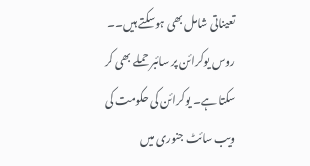تعیناتی شامل بھی ہوسکتے ہیں۔۔ روس یوکرائن پر سائبر حملے بھی کر سکتا ہے۔ یوکرائن کی حکومت کی ویب سائٹ جنوری میں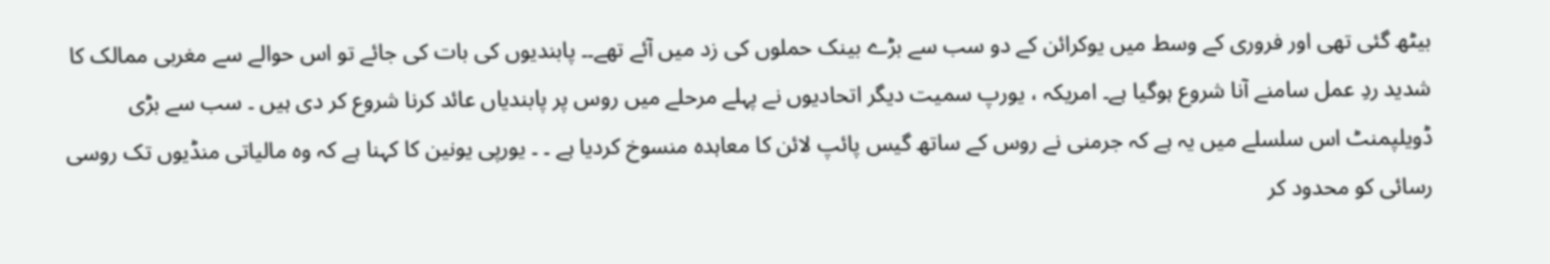بیٹھ گئی تھی اور فروری کے وسط میں یوکرائن کے دو سب سے بڑے بینک حملوں کی زد میں آئے تھے۔۔ پابندیوں کی بات کی جائے تو اس حوالے سے مغربی ممالک کا شدید ردِ عمل سامنے آنا شروع ہوگیا ہے۔ امریکہ ، یورپ سمیت دیگر اتحادیوں نے پہلے مرحلے میں روس پر پابندیاں عائد کرنا شروع کر دی ہیں ۔ سب سے بڑی ڈویلپمنٹ اس سلسلے میں یہ ہے کہ جرمنی نے روس کے ساتھ گیس پائپ لائن کا معاہدہ منسوخ کردیا ہے ۔ ۔ یورپی یونین کا کہنا ہے کہ وہ مالیاتی منڈیوں تک روسی رسائی کو محدود کر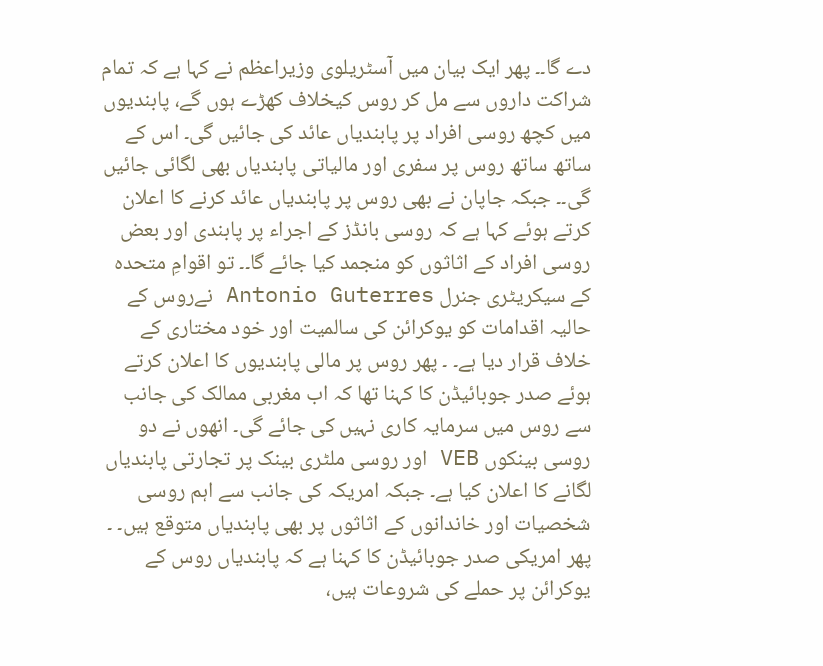دے گا۔۔ پھر ایک بیان میں آسٹریلوی وزیراعظم نے کہا ہے کہ تمام شراکت داروں سے مل کر روس کیخلاف کھڑے ہوں گے، پابندیوں میں کچھ روسی افراد پر پابندیاں عائد کی جائیں گی۔ اس کے ساتھ ساتھ روس پر سفری اور مالیاتی پابندیاں بھی لگائی جائیں گی۔۔ جبکہ جاپان نے بھی روس پر پابندیاں عائد کرنے کا اعلان کرتے ہوئے کہا ہے کہ روسی بانڈز کے اجراء پر پابندی اور بعض روسی افراد کے اثاثوں کو منجمد کیا جائے گا۔۔ تو اقوامِ متحدہ کے سیکریٹری جنرل Antonio Guterres نےروس کے حالیہ اقدامات کو یوکرائن کی سالمیت اور خود مختاری کے خلاف قرار دیا ہے۔ ۔ پھر روس پر مالی پابندیوں کا اعلان کرتے ہوئے صدر جوبائیڈن کا کہنا تھا کہ اب مغربی ممالک کی جانب سے روس میں سرمایہ کاری نہیں کی جائے گی۔ انھوں نے دو روسی بینکوں VEB اور روسی ملٹری بینک پر تجارتی پابندیاں لگانے کا اعلان کیا ہے۔ جبکہ امریکہ کی جانب سے اہم روسی شخصیات اور خاندانوں کے اثاثوں پر بھی پابندیاں متوقع ہیں۔ ۔ پھر امریکی صدر جوبائیڈن کا کہنا ہے کہ پابندیاں روس کے یوکرائن پر حملے کی شروعات ہیں،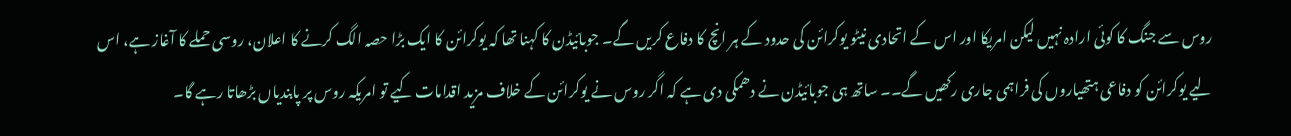روس سے جنگ کا کوئی ارادہ نہیں لیکن امریکا اور اس کے اتحادی نیٹو یوکرائن کی حدود کے ہر انچ کا دفاع کریں گے۔ جوبائیڈن کا کہنا تھا کہ یوکرائن کا ایک بڑا حصہ الگ کرنے کا اعلان، روسی حملے کا آغاز ہے، اس لیے یوکرائن کو دفاعی ہتھیاروں کی فراہمی جاری رکھیں گے۔۔ ساتھ ہی جوبائیڈن نے دھمکی دی ہے کہ اگر روس نے یوکرائن کے خلاف مزید اقدامات کیے تو امریکہ روس پر پابندیاں بڑھاتا رہے گا۔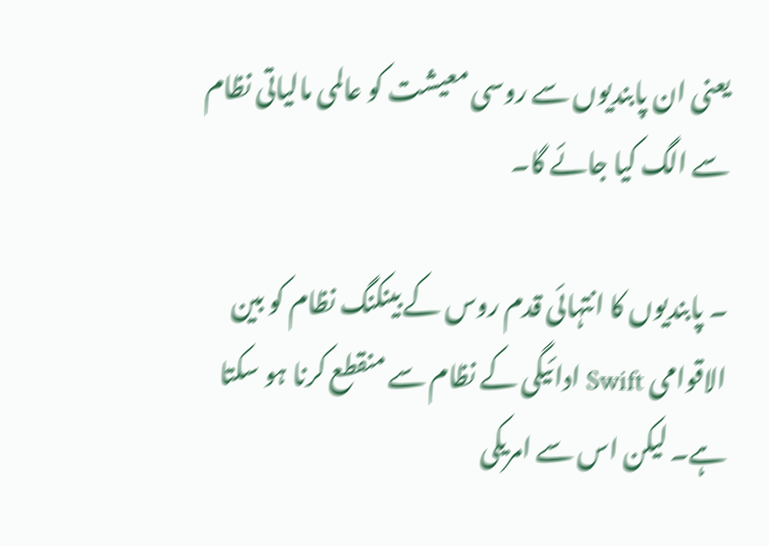یعنی ان پابندیوں سے روسی معیشت کو عالمی مالیاتی نظام سے الگ کیا جائے گا۔

۔ پابندیوں کا انتہائی قدم روس کے بینکنگ نظام کو بین الاقوامی Swift ادائیگی کے نظام سے منقطع کرنا ہو سکتا ہے۔ لیکن اس سے امریکی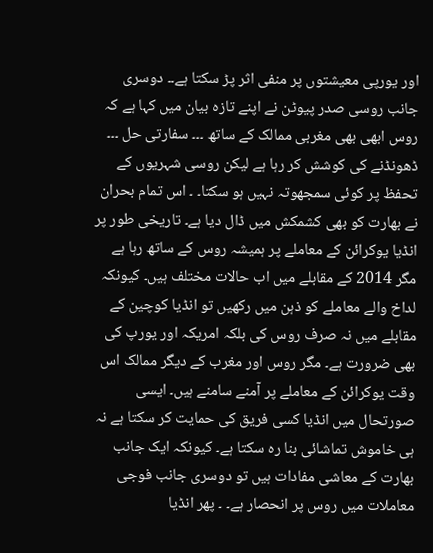اور یورپی معیشتوں پر منفی اثر پڑ سکتا ہے۔۔ دوسری جانب روسی صدر پیوٹن نے اپنے تازہ بیان میں کہا ہے کہ روس ابھی بھی مغربی ممالک کے ساتھ ۔۔۔ سفارتی حل ۔۔۔ ڈھونڈنے کی کوشش کر رہا ہے لیکن روسی شہریوں کے تحفظ پر کوئی سمجھوتہ نہیں ہو سکتا۔ ۔ اس تمام بحران نے بھارت کو بھی کشمکش میں ڈال دیا ہے۔ تاریخی طور پر انڈیا یوکرائن کے معاملے پر ہمیشہ روس کے ساتھ رہا ہے مگر 2014 کے مقابلے میں اب حالات مختلف ہیں۔ کیونکہ لداخ والے معاملے کو ذہن میں رکھیں تو انڈیا کوچین کے مقابلے میں نہ صرف روس کی بلکہ امریکہ اور یورپ کی بھی ضرورت ہے۔ مگر روس اور مغرب کے دیگر ممالک اس وقت یوکرائن کے معاملے پر آمنے سامنے ہیں۔ ایسی صورتحال میں انڈیا کسی فریق کی حمایت کر سکتا ہے نہ ہی خاموش تماشائی بنا رہ سکتا ہے۔ کیونکہ ایک جانب بھارت کے معاشی مفادات ہیں تو دوسری جانب فوجی معاملات میں روس پر انحصار ہے۔ ۔ پھر انڈیا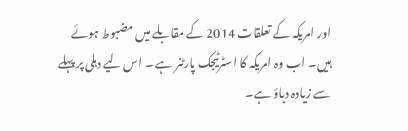اور امریکہ کے تعلقات 2014 کے مقابلے میں مضبوط ہوئے ہیں۔ اب وہ امریکہ کا اسٹرٹیجک پارٹنر ہے ۔ اس لیے دہلی پر پہلے سے زیادہ دباؤ ہے۔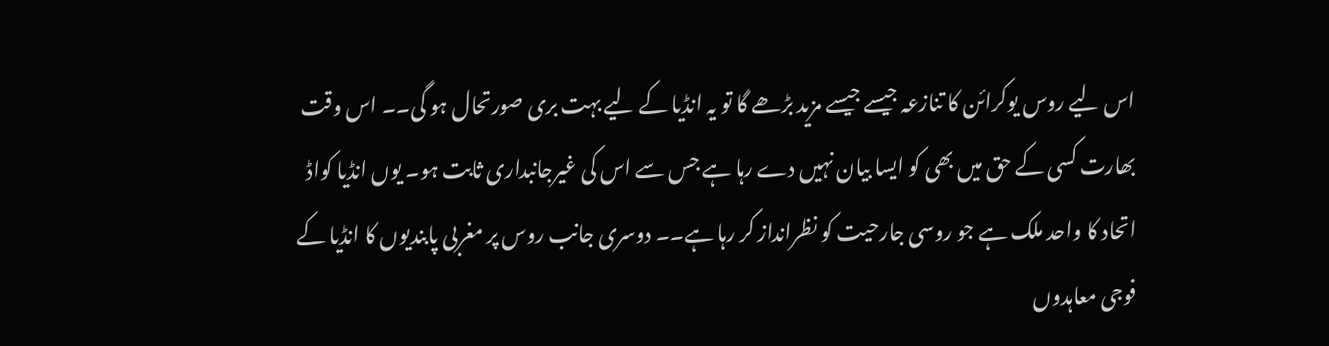اس لیے روس یوکرائن کا تنازعہ جیسے جیسے مزید بڑھے گا تو یہ انڈیا کے لیے بہت بری صورتحال ہو گی۔۔ اس وقت بھارت کسی کے حق میں بھی کو ایسا بیان نہیں دے رہا ہے جس سے اس کی غیرجانبداری ثابت ہو۔ یوں انڈیا کواڈ اتحاد کا واحد ملک ہے جو روسی جارحیت کو نظرانداز کر رہا ہے۔۔ دوسری جانب روس پر مغربی پابندیوں کا انڈیا کے فوجی معاہدوں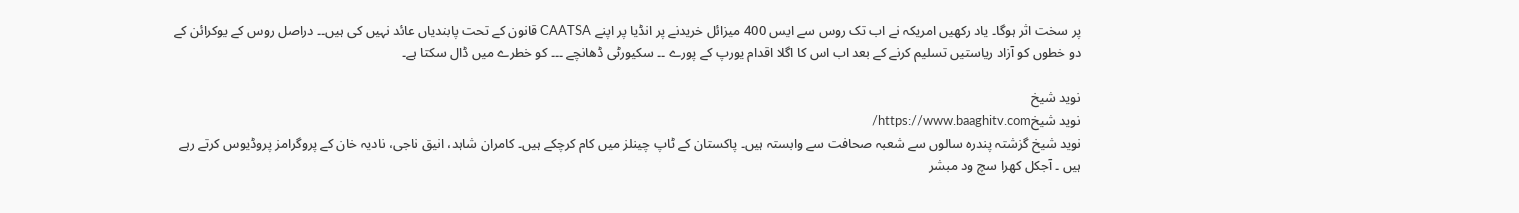پر سخت اثر ہوگا۔ یاد رکھیں امریکہ نے اب تک روس سے ایس 400 میزائل خریدنے پر انڈیا پر اپنے CAATSA قانون کے تحت پابندیاں عائد نہیں کی ہیں۔۔ دراصل روس کے یوکرائن کے دو خطوں کو آزاد ریاستیں تسلیم کرنے کے بعد اب اس کا اگلا اقدام یورپ کے پورے ۔۔ سکیورٹی ڈھانچے ۔۔۔ کو خطرے میں ڈال سکتا ہے۔

نوید شیخ
نوید شیخhttps://www.baaghitv.com/
نوید شیخ گزشتہ پندرہ سالوں سے شعبہ صحافت سے وابستہ ہیں۔ پاکستان کے ٹاپ چینلز میں کام کرچکے ہیں۔ کامران شاہد، انیق ناجی، نادیہ خان کے پروگرامز پروڈیوس کرتے رہے ہیں ۔ آجکل کھرا سچ ود مبشر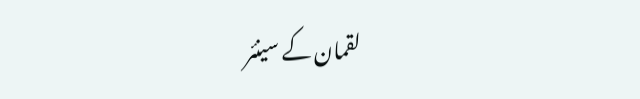لقمان کے سینئر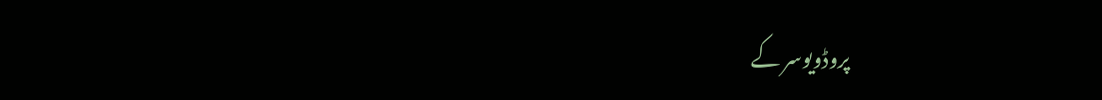پروڈویوسر کے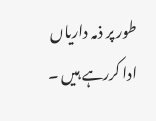طور پر ذمہ داریاں ادا کررہے ہیں ۔